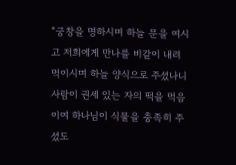“궁창을 명하시며 하늘 문을 여시고 저희에게 만나를 비같이 내려 먹이시며 하늘 양식으로 주셨나니
사람이 권세 있는 자의 떡을 먹음이여 하나님이 식물을 충족히 주셨도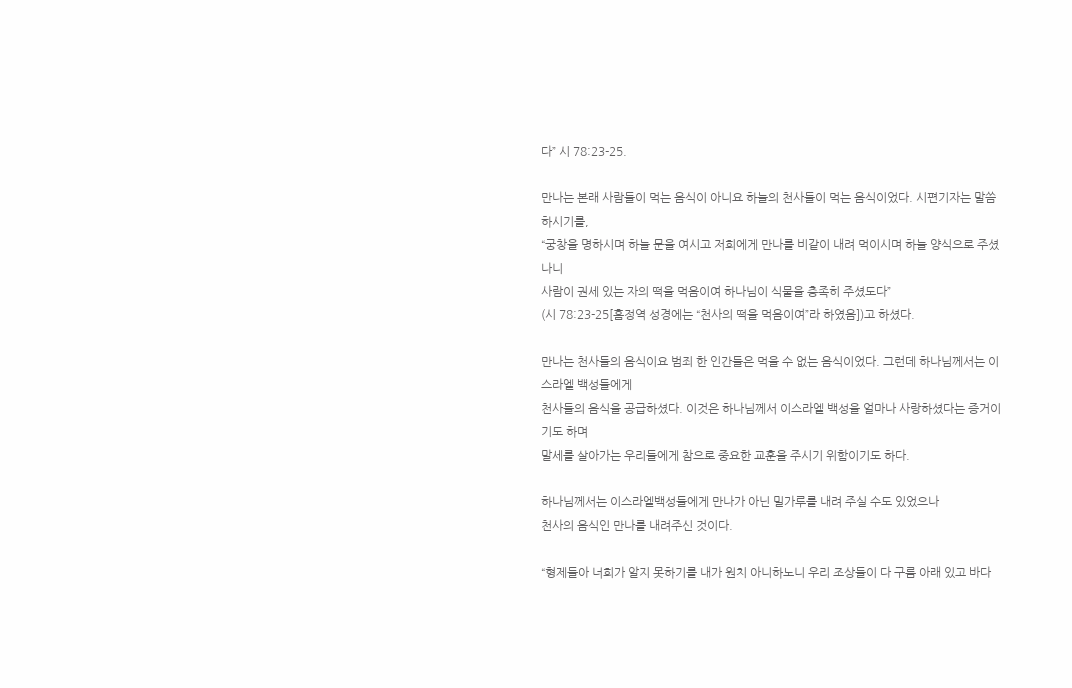다” 시 78:23-25.

만나는 본래 사람들이 먹는 음식이 아니요 하늘의 천사들이 먹는 음식이었다. 시편기자는 말씀하시기를,
“궁창을 명하시며 하늘 문을 여시고 저희에게 만나를 비같이 내려 먹이시며 하늘 양식으로 주셨나니
사람이 권세 있는 자의 떡을 먹음이여 하나님이 식물을 충족히 주셨도다”
(시 78:23-25[흠정역 성경에는 “천사의 떡을 먹음이여”라 하였음])고 하셨다.

만나는 천사들의 음식이요 범죄 한 인간들은 먹을 수 없는 음식이었다. 그런데 하나님께서는 이스라엘 백성들에게
천사들의 음식을 공급하셨다. 이것은 하나님께서 이스라엘 백성을 얼마나 사랑하셨다는 증거이기도 하며
말세를 살아가는 우리들에게 참으로 중요한 교훈을 주시기 위함이기도 하다.

하나님께서는 이스라엘백성들에게 만나가 아닌 밀가루를 내려 주실 수도 있었으나
천사의 음식인 만나를 내려주신 것이다.

“형제들아 너희가 알지 못하기를 내가 원치 아니하노니 우리 조상들이 다 구름 아래 있고 바다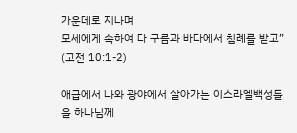가운데로 지나며
모세에게 속하여 다 구름과 바다에서 침례를 받고” (고전 10:1-2)

애급에서 나와 광야에서 살아가는 이스라엘백성들을 하나님께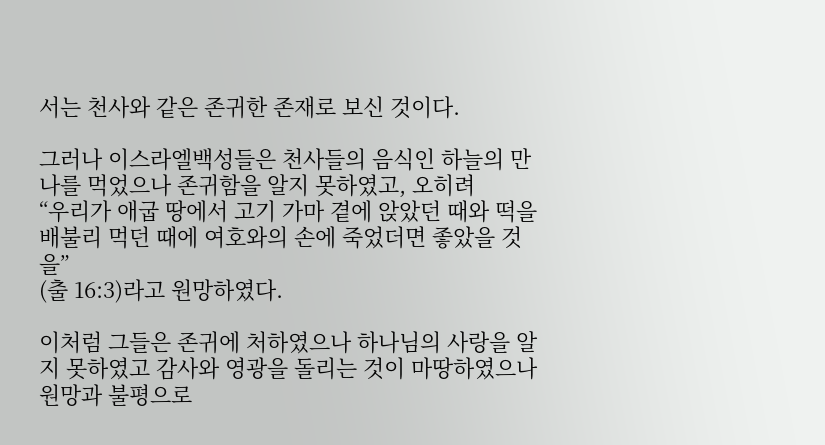서는 천사와 같은 존귀한 존재로 보신 것이다.

그러나 이스라엘백성들은 천사들의 음식인 하늘의 만나를 먹었으나 존귀함을 알지 못하였고, 오히려
“우리가 애굽 땅에서 고기 가마 곁에 앉았던 때와 떡을 배불리 먹던 때에 여호와의 손에 죽었더면 좋았을 것을”
(출 16:3)라고 원망하였다.

이처럼 그들은 존귀에 처하였으나 하나님의 사랑을 알지 못하였고 감사와 영광을 돌리는 것이 마땅하였으나
원망과 불평으로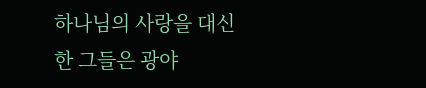하나님의 사랑을 대신한 그들은 광야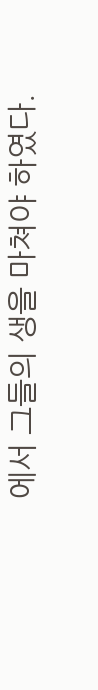에서 그들의 생을 마쳐야 하였다.